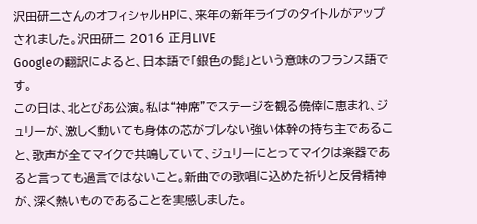沢田研二さんのオフィシャルHPに、来年の新年ライブのタイトルがアップされました。沢田研二 2016 正月LIVE
Googleの翻訳によると、日本語で「銀色の髭」という意味のフランス語です。
この日は、北とぴあ公演。私は“神席”でステージを観る僥倖に恵まれ、ジュリーが、激しく動いても身体の芯がブレない強い体幹の持ち主であること、歌声が全てマイクで共鳴していて、ジュリーにとってマイクは楽器であると言っても過言ではないこと。新曲での歌唱に込めた祈りと反骨精神が、深く熱いものであることを実感しました。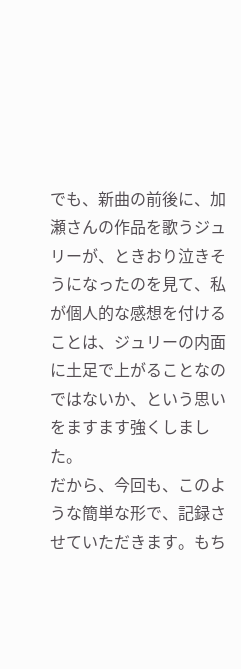でも、新曲の前後に、加瀬さんの作品を歌うジュリーが、ときおり泣きそうになったのを見て、私が個人的な感想を付けることは、ジュリーの内面に土足で上がることなのではないか、という思いをますます強くしました。
だから、今回も、このような簡単な形で、記録させていただきます。もち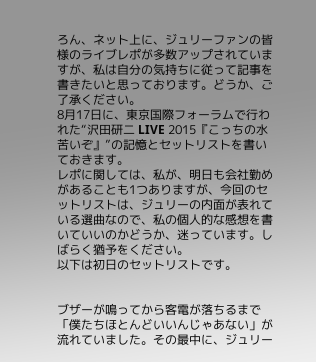ろん、ネット上に、ジュリーファンの皆様のライブレポが多数アップされていますが、私は自分の気持ちに従って記事を書きたいと思っております。どうか、ご了承ください。
8月17日に、東京国際フォーラムで行われた“沢田研二 LIVE 2015『こっちの水苦いぞ』”の記憶とセットリストを書いておきます。
レポに関しては、私が、明日も会社勤めがあることも1つありますが、今回のセットリストは、ジュリーの内面が表れている選曲なので、私の個人的な感想を書いていいのかどうか、迷っています。しばらく猶予をください。
以下は初日のセットリストです。


ブザーが鳴ってから客電が落ちるまで「僕たちほとんどいいんじゃあない」が流れていました。その最中に、ジュリー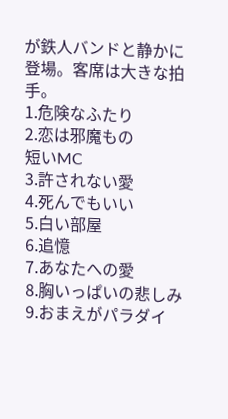が鉄人バンドと静かに登場。客席は大きな拍手。
1.危険なふたり
2.恋は邪魔もの
短いMC
3.許されない愛
4.死んでもいい
5.白い部屋
6.追憶
7.あなたへの愛
8.胸いっぱいの悲しみ
9.おまえがパラダイ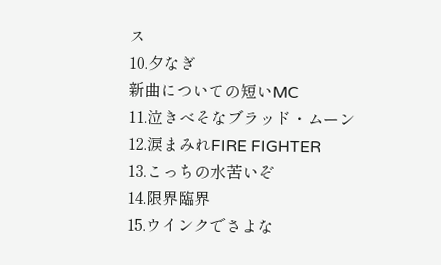ス
10.夕なぎ
新曲についての短いMC
11.泣きべそなブラッド・ムーン
12.涙まみれFIRE FIGHTER
13.こっちの水苦いぞ
14.限界臨界
15.ウインクでさよな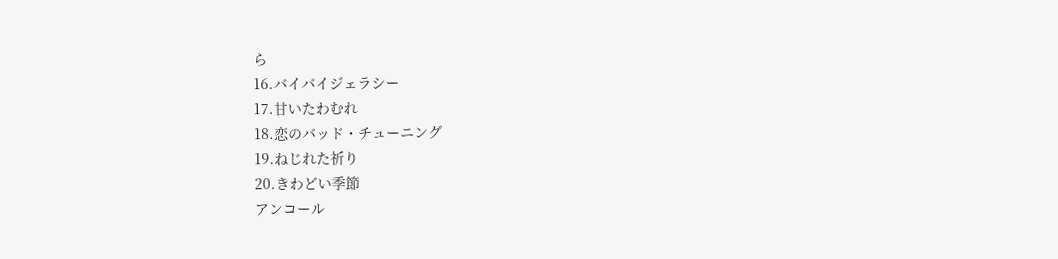ら
16.バイバイジェラシー
17.甘いたわむれ
18.恋のバッド・チューニング
19.ねじれた祈り
20.きわどい季節
アンコール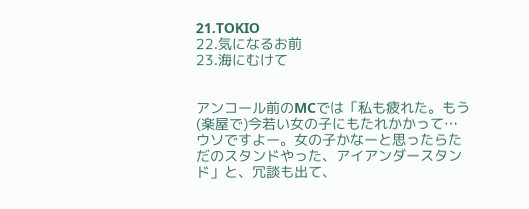21.TOKIO
22.気になるお前
23.海にむけて


アンコール前のMCでは「私も疲れた。もう(楽屋で)今若い女の子にもたれかかって…ウソですよー。女の子かなーと思ったらただのスタンドやった、アイアンダースタンド」と、冗談も出て、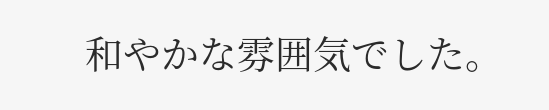和やかな雰囲気でした。